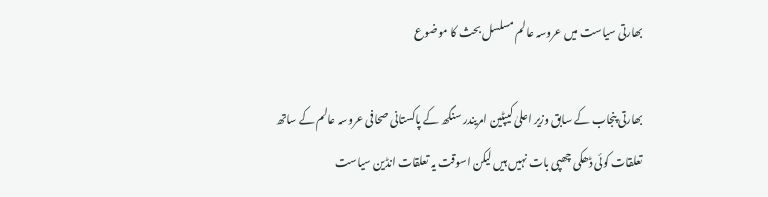بھارتی سیاست میں عروسہ عالم مسلسل بحث کا موضوع

بھارتی پنجاب کے سابق وزیر اعلیٰ کیپٹین امریندر سنگھ کے پاکستانی صحافی عروسہ عالم کے ساتھ تعلقات کوئی ڈھکی چھپی بات نہیں ہیں لیکن اسوقت یہ تعلقات انڈین سیاست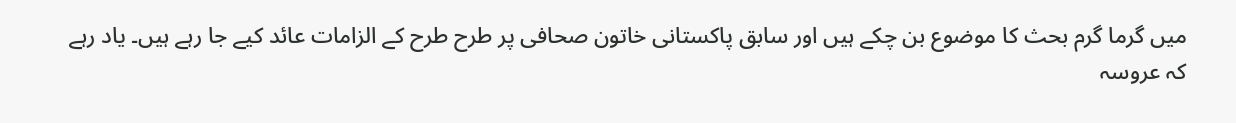میں گرما گرم بحث کا موضوع بن چکے ہیں اور سابق پاکستانی خاتون صحافی پر طرح طرح کے الزامات عائد کیے جا رہے ہیں۔ یاد رہے کہ عروسہ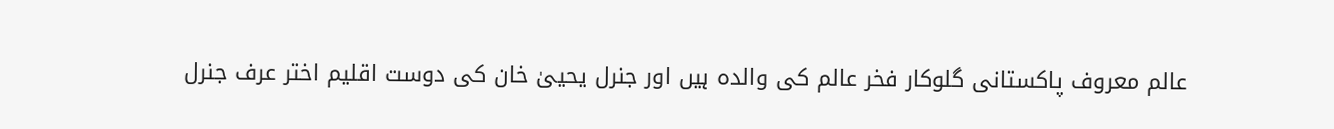عالم معروف پاکستانی گلوکار فخر عالم کی والدہ ہیں اور جنرل یحییٰ خان کی دوست اقلیم اختر عرف جنرل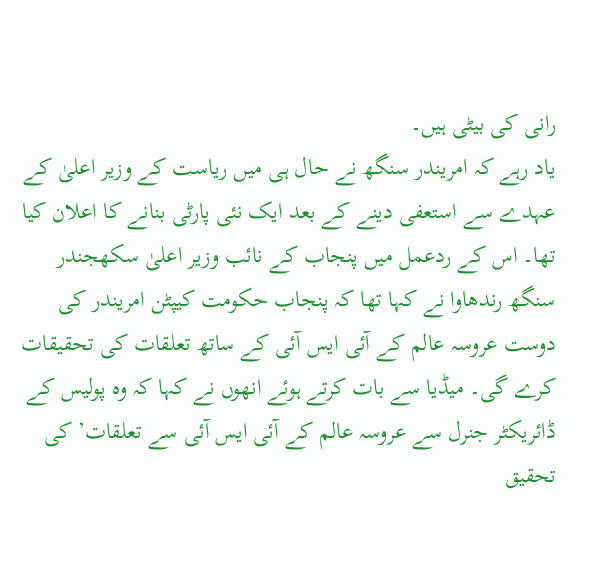رانی کی بیٹی ہیں۔
یاد رہے کہ امریندر سنگھ نے حال ہی میں ریاست کے وزیر اعلیٰ کے عہدے سے استعفی دینے کے بعد ایک نئی پارٹی بنانے کا اعلان کیا تھا۔ اس کے ردعمل میں پنجاب کے نائب وزیر اعلیٰ سکھجندر سنگھ رندھاوا نے کہا تھا کہ پنجاب حکومت کیپٹن امریندر کی دوست عروسہ عالم کے آئی ایس آئی کے ساتھ تعلقات کی تحقیقات کرے گی۔ میڈیا سے بات کرتے ہوئے انھوں نے کہا کہ وہ پولیس کے ڈائریکٹر جنرل سے عروسہ عالم کے آئی ایس آئی سے تعلقات’ کی تحقیق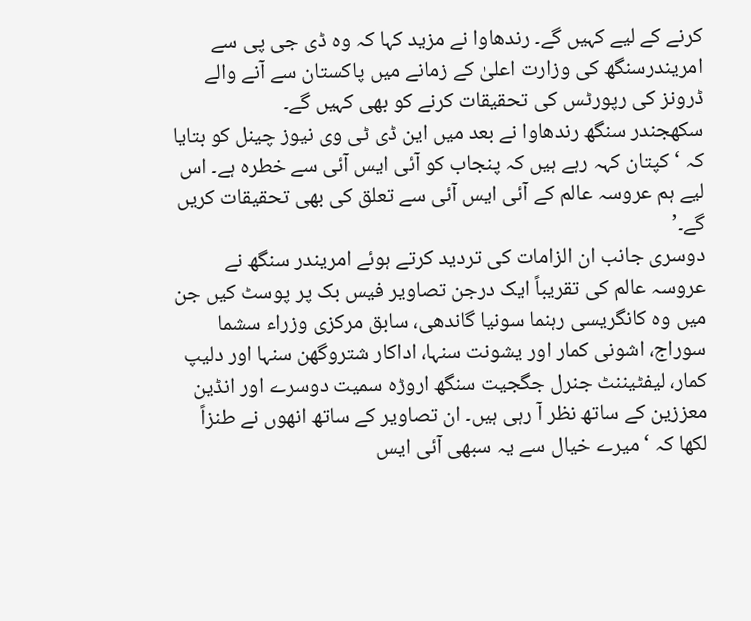کرنے کے لیے کہیں گے۔ رندھاوا نے مزید کہا کہ وہ ڈی جی پی سے امریندرسنگھ کی وزارت اعلیٰ کے زمانے میں پاکستان سے آنے والے ڈرونز کی رپورٹس کی تحقیقات کرنے کو بھی کہیں گے۔
سکھجندر سنگھ رندھاوا نے بعد میں این ڈی ٹی وی نیوز چینل کو بتایا کہ ‘کپتان کہہ رہے ہیں کہ پنجاب کو آئی ایس آئی سے خطرہ ہے۔ اس لیے ہم عروسہ عالم کے آئی ایس آئی سے تعلق کی بھی تحقیقات کریں گے۔’
دوسری جانب ان الزامات کی تردید کرتے ہوئے امریندر سنگھ نے عروسہ عالم کی تقریباً ایک درجن تصاویر فیس بک پر پوسٹ کیں جن میں وہ کانگریسی رہنما سونیا گاندھی، سابق مرکزی وزراء سشما سوراج، اشونی کمار اور یشونت سنہا، اداکار شتروگھن سنہا اور دلیپ کمار، لیفٹیننٹ جنرل جگجیت سنگھ اروڑہ سمیت دوسرے اور انڈین معززین کے ساتھ نظر آ رہی ہیں۔ ان تصاویر کے ساتھ انھوں نے طنزاً لکھا کہ ‘میرے خیال سے یہ سبھی آئی ایس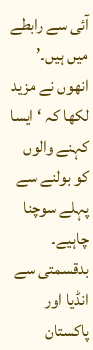آئی سے رابطے میں ہیں۔’ انھوں نے مزید لکھا کہ ‘ایسا کہنے والوں کو بولنے سے پہلے سوچنا چاہیے۔ بدقسمتی سے انڈیا اور پاکستان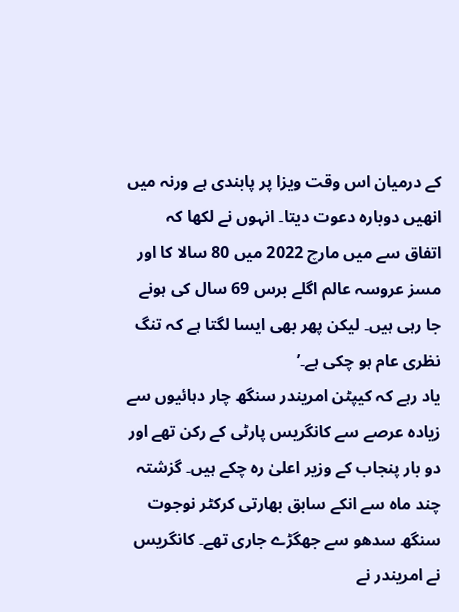کے درمیان اس وقت ویزا پر پابندی ہے ورنہ میں انھیں دوبارہ دعوت دیتا۔ انہوں نے لکھا کہ اتفاق سے میں مارچ 2022 میں 80 سالا کا اور مسز عروسہ عالم اگلے برس 69 سال کی ہونے جا رہی ہیں۔ لیکن پھر بھی ایسا لگتا ہے کہ تنگ نظری عام ہو چکی ہے۔’
یاد رہے کہ کیپٹن امریندر سنگھ چار دہائیوں سے زیادہ عرصے سے کانگریس پارٹی کے رکن تھے اور دو بار پنجاب کے وزیر اعلیٰ رہ چکے ہیں۔ گزشتہ چند ماہ سے انکے سابق بھارتی کرکٹر نوجوت سنگھ سدھو سے جھگڑے جاری تھے۔ کانگریس نے امریندر نے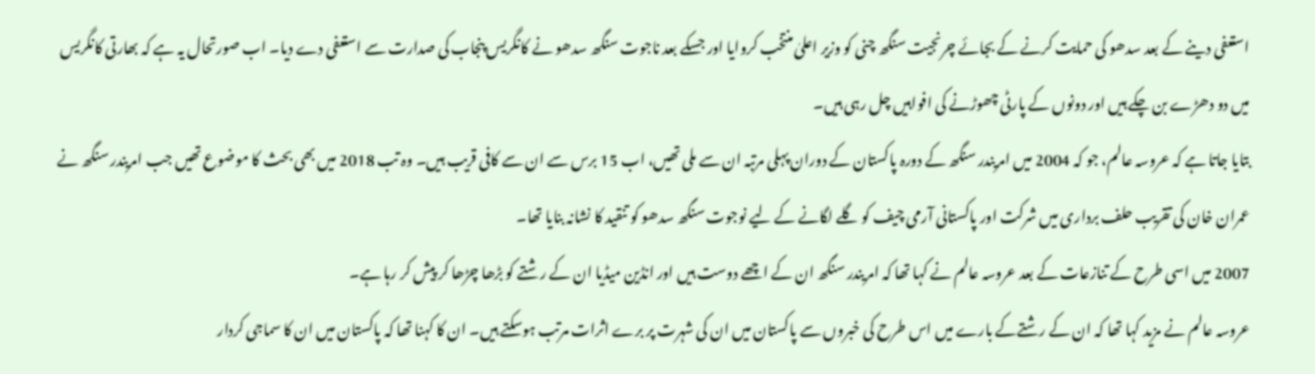استعفی دینے کے بعد سدھو کی حمایت کرنے کے بجائے چرنجیت سنگھ چنی کو وزیر اعلیٰ منتخب کروایا اور جسکے بعد ناجوت سنگھ سدھو نے کانگریس پنجاب کی صدارت سے استعفی دے دیا۔ اب صورتحال یہ ہے کہ بھارتی کانگریس میں دو دھڑے بن چکے ہیں اور دونوں کے پارٹی چھوڑنے کی افواہیں چل رہی ہیں۔
بتایا جاتا ہے کہ عروسہ عالم، جو کہ 2004 میں امریندر سنگھ کے دورہ پاکستان کے دوران پہلی مرتبہ ان سے ملی تھیں، اب 15 برس سے ان سے کافی قریب ہیں۔ وہ تب 2018 میں بھی بحث کا موضوع تھیں جب امریندر سنگھ نے عمران خان کی تقریب حلف برداری میں شرکت اور پاکستانی آرمی چیف کو گلے لگانے کے لیے نوجوت سنگھ سدھو کو تنقید کا نشانہ بنایا تھا۔
2007 میں اسی طرح کے تنازعات کے بعد عروسہ عالم نے کہا تھا کہ امریندر سنگھ ان کے اچھے دوست ہیں اور انڈین میڈیا ان کے رشتے کو بڑھا چڑھا کر پیش کر رہا ہے۔
عروسہ عالم نے مزید کہا تھا کہ ان کے رشتےکے بارے میں اس طرح کی خبروں سے پاکستان میں ان کی شہرت پر برے اثرات مرتب ہوسکتے ہیں۔ ان کا کہنا تھا کہ پاکستان میں ان کا سماجی کردار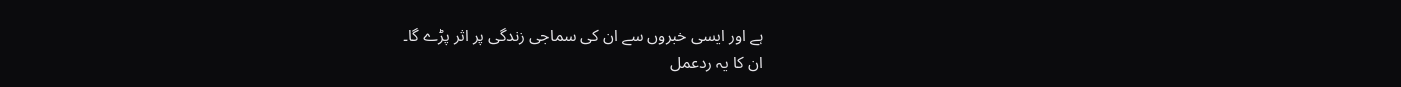ہے اور ایسی خبروں سے ان کی سماجی زندگی پر اثر پڑے گا۔
ان کا یہ ردعمل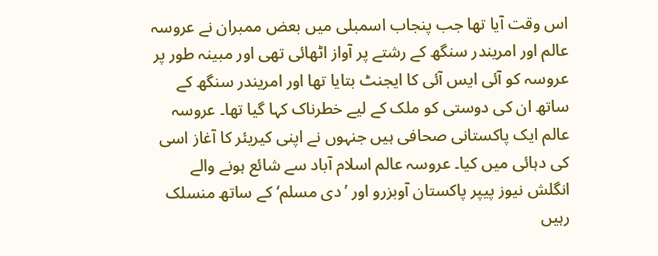اس وقت آیا تھا جب پنجاب اسمبلی میں بعض ممبران نے عروسہ عالم اور امریندر سنگھ کے رشتے پر آواز اٹھائی تھی اور مبینہ طور پر عروسہ کو آئی ایس آئی کا ایجنٹ بتایا تھا اور امریندر سنگھ کے ساتھ ان کی دوستی کو ملک کے لیے خطرناک کہا گیا تھا۔ عروسہ عالم ایک پاکستانی صحافی ہیں جنہوں نے اپنی کیریئر کا آغاز اسی کی دہائی میں کیا۔ عروسہ عالم اسلام آباد سے شائع ہونے والے انگلش نیوز پیپر پاکستان آوبزرو اور ’دی مسلم‘ کے ساتھ منسلک رہیں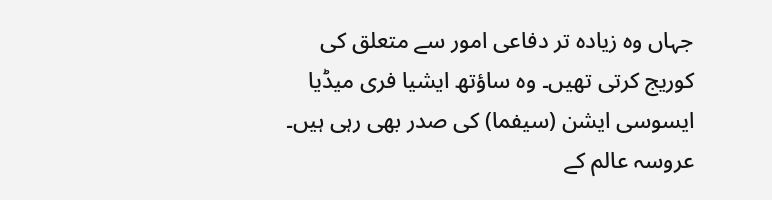جہاں وہ زیادہ تر دفاعی امور سے متعلق کی کوریج کرتی تھیں۔ وہ ساؤتھ ایشیا فری میڈیا ایسوسی ایشن (سیفما) کی صدر بھی رہی ہیں۔ عروسہ عالم کے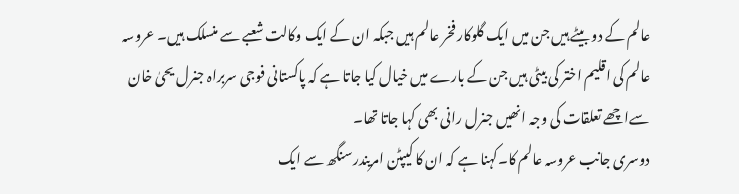عالم کے دو بیٹے ہیں جن میں ایک گلوکار فخر عالم ہیں جبکہ ان کے ایک وکالت شعبے سے منسلک ہیں۔ عروسہ عالم کی اقلیم اختر کی بیٹی ہیں جن کے بارے میں خیال کیا جاتا ہے کہ پاکستانی فوجی سربراہ جنرل یحیٰ خان سےاچھے تعلقات کی وجہ انھیں جنرل رانی بھی کہا جاتا تھا۔
دوسری جانب عروسہ عالم کا۔کہنا ہے کہ ان کا کیپٹن امریندر سنگھ سے ایک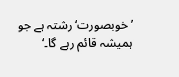’خوبصورت‘ رشتہ ہے جو ہمیشہ قائم رہے گا۔‘